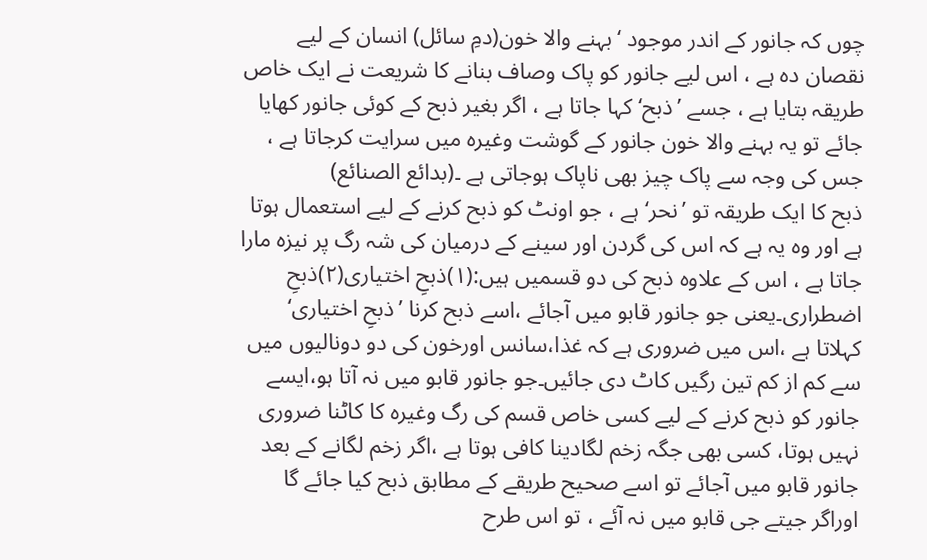چوں کہ جانور کے اندر موجود ‘بہنے والا خون(دمِ سائل) انسان کے لیے نقصان دہ ہے ، اس لیے جانور کو پاک وصاف بنانے کا شریعت نے ایک خاص طریقہ بتایا ہے ، جسے ’ذبح‘ کہا جاتا ہے ، اگر بغیر ذبح کے کوئی جانور کھایا جائے تو یہ بہنے والا خون جانور کے گوشت وغیرہ میں سرایت کرجاتا ہے ، جس کی وجہ سے پاک چیز بھی ناپاک ہوجاتی ہے ۔(بدائع الصنائع)
ذبح کا ایک طریقہ تو ’نحر‘ ہے ، جو اونٹ کو ذبح کرنے کے لیے استعمال ہوتا ہے اور وہ یہ ہے کہ اس کی گردن اور سینے کے درمیان کی شہ رگ پر نیزہ مارا جاتا ہے ، اس کے علاوہ ذبح کی دو قسمیں ہیں:(۱)ذبحِ اختیاری(۲)ذبحِ اضطراری۔یعنی جو جانور قابو میں آجائے ،اسے ذبح کرنا ’ذبحِ اختیاری‘ کہلاتا ہے ،اس میں ضروری ہے کہ غذا،سانس اورخون کی دو دونالیوں میں سے کم از کم تین رگیں کاٹ دی جائیں۔جو جانور قابو میں نہ آتا ہو،ایسے جانور کو ذبح کرنے کے لیے کسی خاص قسم کی رگ وغیرہ کا کاٹنا ضروری نہیں ہوتا، کسی بھی جگہ زخم لگادینا کافی ہوتا ہے ،اگر زخم لگانے کے بعد جانور قابو میں آجائے تو اسے صحیح طریقے کے مطابق ذبح کیا جائے گا اوراگر جیتے جی قابو میں نہ آئے ، تو اس طرح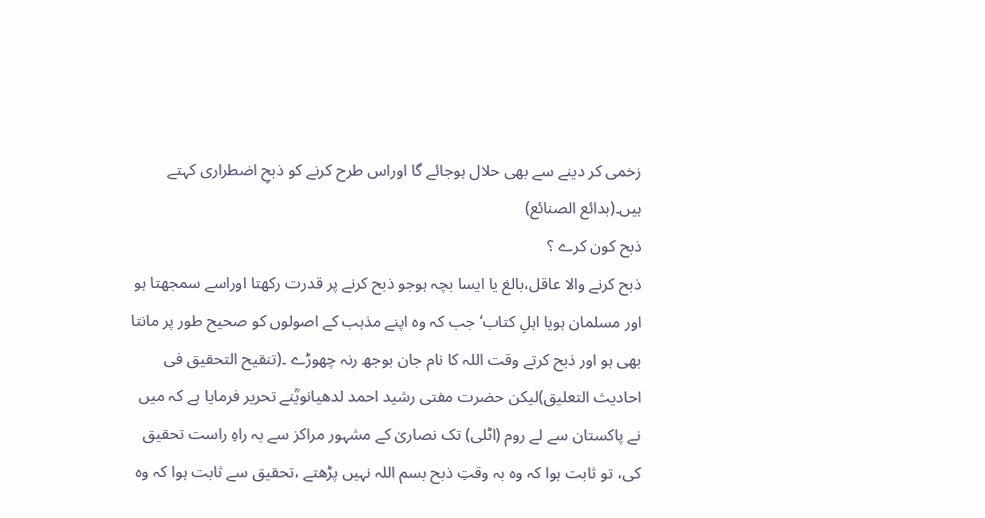زخمی کر دینے سے بھی حلال ہوجائے گا اوراس طرح کرنے کو ذبحِ اضطراری کہتے ہیں۔(بدائع الصنائع)
ذبح کون کرے ؟
ذبح کرنے والا عاقل،بالغ یا ایسا بچہ ہوجو ذبح کرنے پر قدرت رکھتا اوراسے سمجھتا ہو اور مسلمان ہویا اہلِ کتاب‘ جب کہ وہ اپنے مذہب کے اصولوں کو صحیح طور پر مانتا بھی ہو اور ذبح کرتے وقت اللہ کا نام جان بوجھ رنہ چھوڑے ۔(تنقیح التحقیق فی احادیث التعلیق)لیکن حضرت مفتی رشید احمد لدھیانویؒنے تحریر فرمایا ہے کہ میں نے پاکستان سے لے روم (اٹلی) تک نصاریٰ کے مشہور مراکز سے بہ راہِ راست تحقیق کی، تو ثابت ہوا کہ وہ بہ وقتِ ذبح بسم اللہ نہیں پڑھتے ،تحقیق سے ثابت ہوا کہ وہ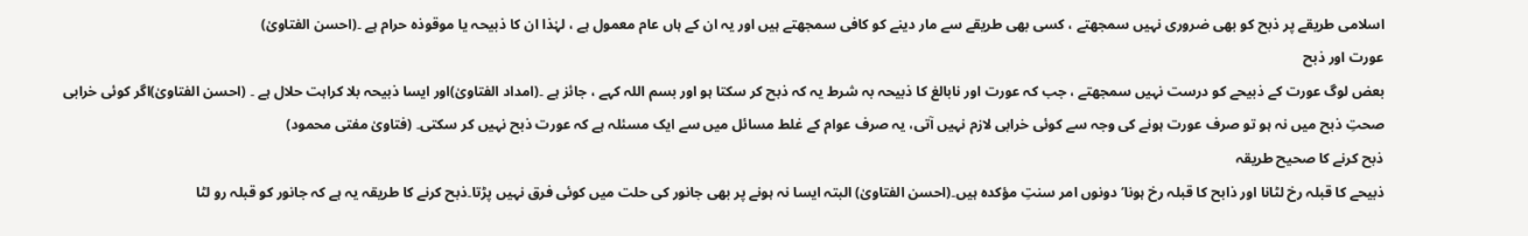اسلامی طریقے پر ذبح کو بھی ضروری نہیں سمجھتے ، کسی بھی طریقے سے مار دینے کو کافی سمجھتے ہیں اور یہ ان کے ہاں عام معمول ہے ، لہٰذا ان کا ذبیحہ یا موقوذہ حرام ہے ۔(احسن الفتاویٰ)
عورت اور ذبح
بعض لوگ عورت کے ذبیحے کو درست نہیں سمجھتے ، جب کہ عورت اور نابالغ کا ذبیحہ بہ شرط یہ کہ ذبح کر سکتا ہو اور بسم اللہ کہے ، جائز ہے ۔(امداد الفتاویٰ)اور ایسا ذبیحہ بلا کراہت حلال ہے ۔ (احسن الفتاویٰ)اگر کوئی خرابی صحتِ ذبح میں نہ ہو تو صرف عورت ہونے کی وجہ سے کوئی خرابی لازم نہیں آتی، یہ صرف عوام کے غلط مسائل میں سے ایک مسئلہ ہے کہ عورت ذبح نہیں کر سکتی۔ (فتاویٰ مفتی محمود)
ذبح کرنے کا صحیح طریقہ
ذبیحے کا قبلہ رخ لٹانا اور ذابح کا قبلہ رخ ہونا‘ دونوں امر سنتِ مؤکدہ ہیں۔(احسن الفتاویٰ) البتہ ایسا نہ ہونے پر بھی جانور کی حلت میں کوئی فرق نہیں پڑتا۔ذبح کرنے کا طریقہ یہ ہے کہ جانور کو قبلہ رو لٹا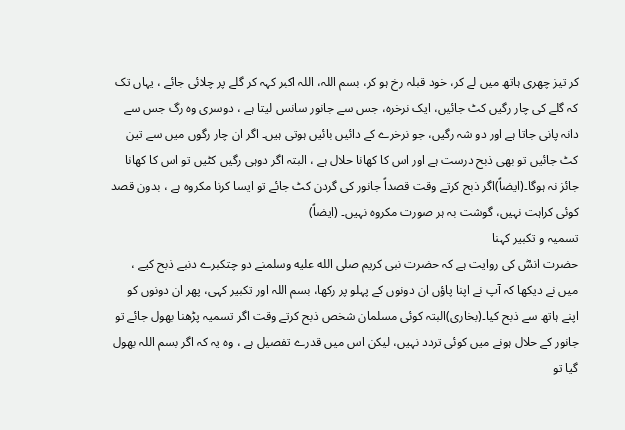کر تیز چھری ہاتھ میں لے کر، خود قبلہ رخ ہو کر، بسم اللہ، اللہ اکبر کہہ کر گلے پر چلائی جائے ، یہاں تک کہ گلے کی چار رگیں کٹ جائیں، ایک نرخرہ، جس سے جانور سانس لیتا ہے ، دوسری وہ رگ جس سے دانہ پانی جاتا ہے اور دو شہ رگیں، جو نرخرے کے دائیں بائیں ہوتی ہیں۔ اگر ان چار رگوں میں سے تین کٹ جائیں تو بھی ذبح درست ہے اور اس کا کھانا حلال ہے ، البتہ اگر دوہی رگیں کٹیں تو اس کا کھانا جائز نہ ہوگا۔(ایضاً)اگر ذبح کرتے وقت قصداً جانور کی گردن کٹ جائے تو ایسا کرنا مکروہ ہے ، بدون قصد کوئی کراہت نہیں، گوشت بہ ہر صورت مکروہ نہیں۔ (ایضاً)
تسمیہ و تکبیر کہنا
حضرت انسؓ کی روایت ہے کہ حضرت نبی کریم صلى الله عليه وسلمنے دو چتکبرے دنبے ذبح کیے ، میں نے دیکھا کہ آپ نے اپنا پاؤں ان دونوں کے پہلو پر رکھا، بسم اللہ اور تکبیر کہی، پھر ان دونوں کو اپنے ہاتھ سے ذبح کیا۔(بخاری)البتہ کوئی مسلمان شخص ذبح کرتے وقت اگر تسمیہ پڑھنا بھول جائے تو جانور کے حلال ہونے میں کوئی تردد نہیں، لیکن اس میں قدرے تفصیل ہے ، وہ یہ کہ اگر بسم اللہ بھول گیا تو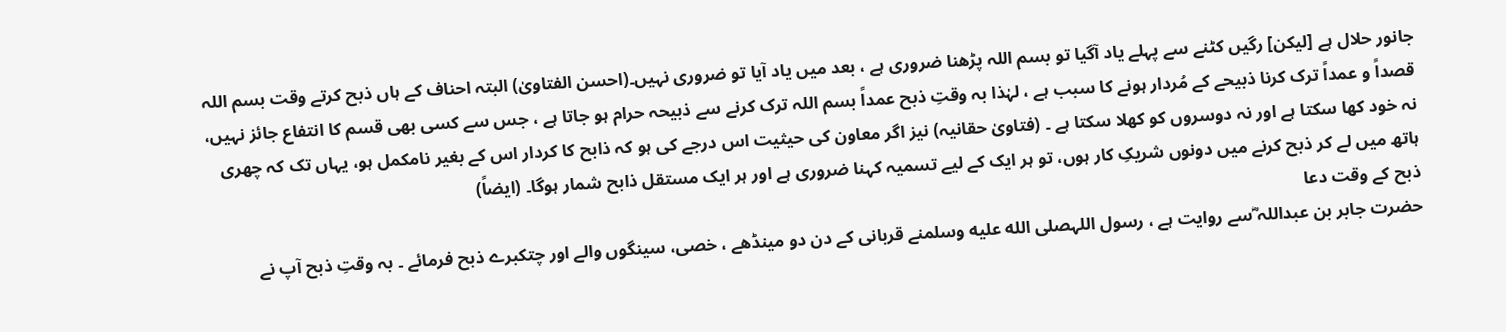جانور حلال ہے [لیکن] رگیں کٹنے سے پہلے یاد آگیا تو بسم اللہ پڑھنا ضروری ہے ، بعد میں یاد آیا تو ضروری نہیں۔(احسن الفتاویٰ) البتہ احناف کے ہاں ذبح کرتے وقت بسم اللہ قصداً و عمداً ترک کرنا ذبیحے کے مُردار ہونے کا سبب ہے ، لہٰذا بہ وقتِ ذبح عمداً بسم اللہ ترک کرنے سے ذبیحہ حرام ہو جاتا ہے ، جس سے کسی بھی قسم کا انتفاع جائز نہیں، نہ خود کھا سکتا ہے اور نہ دوسروں کو کھلا سکتا ہے ۔ (فتاویٰ حقانیہ) نیز اگر معاون کی حیثیت اس درجے کی ہو کہ ذابح کا کردار اس کے بغیر نامکمل ہو، یہاں تک کہ چھری ہاتھ میں لے کر ذبح کرنے میں دونوں شریکِ کار ہوں، تو ہر ایک کے لیے تسمیہ کہنا ضروری ہے اور ہر ایک مستقل ذابح شمار ہوگا۔ (ایضاً)
ذبح کے وقت دعا
حضرت جابر بن عبداللہ ؓسے روایت ہے ، رسول اللہصلى الله عليه وسلمنے قربانی کے دن دو مینڈھے ، خصی، سینگوں والے اور چتکبرے ذبح فرمائے ۔ بہ وقتِ ذبح آپ نے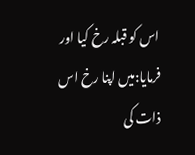اس کو قبلہ رخ کیا اور فرمایا:میں اپنا رخ اس ذات کی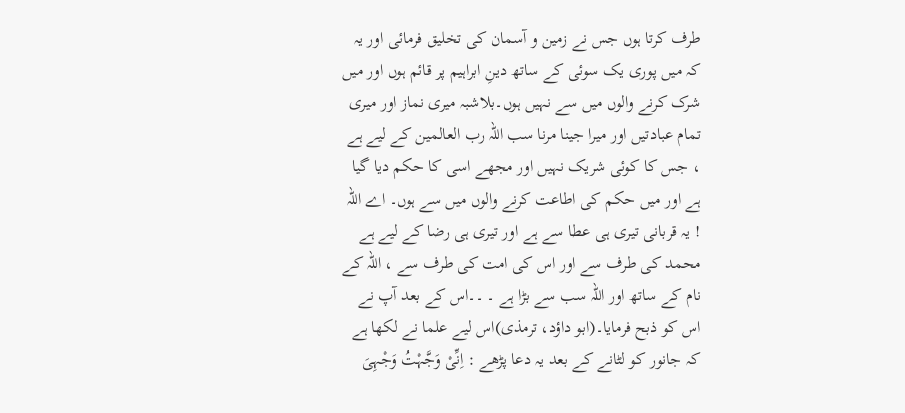طرف کرتا ہوں جس نے زمین و آسمان کی تخلیق فرمائی اور یہ کہ میں پوری یک سوئی کے ساتھ دینِ ابراہیم پر قائم ہوں اور میں شرک کرنے والوں میں سے نہیں ہوں۔بلاشبہ میری نماز اور میری تمام عبادتیں اور میرا جینا مرنا سب اللہ رب العالمین کے لیے ہے ، جس کا کوئی شریک نہیں اور مجھے اسی کا حکم دیا گیا ہے اور میں حکم کی اطاعت کرنے والوں میں سے ہوں۔ اے اللہ ! یہ قربانی تیری ہی عطا سے ہے اور تیری ہی رضا کے لیے ہے محمد کی طرف سے اور اس کی امت کی طرف سے ، اللہ کے نام کے ساتھ اور اللہ سب سے بڑا ہے ۔ ۔۔اس کے بعد آپ نے اس کو ذبح فرمایا۔(ابو داؤد، ترمذی)اس لیے علما نے لکھا ہے کہ جانور کو لٹانے کے بعد یہ دعا پڑھے : اِنِّیْ وَجَّہْتُ وَجْہِیَ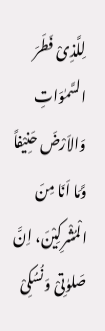لِلَّذِیْ فَطَرَ السَّمٰوَاتِ وَالاَرْضَ حَنِیْفاً وَّمَا اَنَا مِنَ الْمُشْرِکِیْنَ، اِنَّ صَلوٰتِیْ وَنُسُکِیْ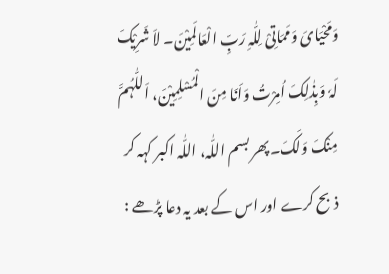وَمَحْیَایَ وَمَمَاتِیْ لِلّٰہِ رَبِّ الْعَالَمِیْنَ۔ لاَ شَرِیْکَ لَہٗ وَبِذٰلِکَ اُمِرْتُ وَاَنَا مِنَ الْمُسْلِمِیْنَ، اَللّٰہُمَّ مِنْکَ وَلَکَ۔پھر بسم اللّٰہ، اللّٰہ اکبر کہہ کر ذبح کرے اور اس کے بعد یہ دعا پڑھے :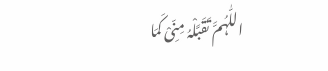اللّٰہُمَّ تَقَبَّلْہُ مِنِّیْ کَمَا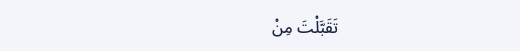تَقَبَّلْتَ مِنْ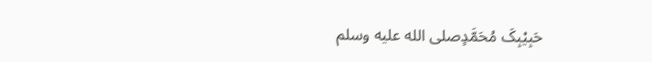حَبِیْبِکَ مُحَمَّدٍصلى الله عليه وسلم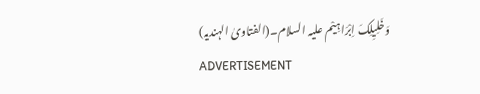وَخَلِیِلِکَ اِبْرَاہِیْم علیہ السلام۔(الفتاویٰ الہندیہ)
ADVERTISEMENT